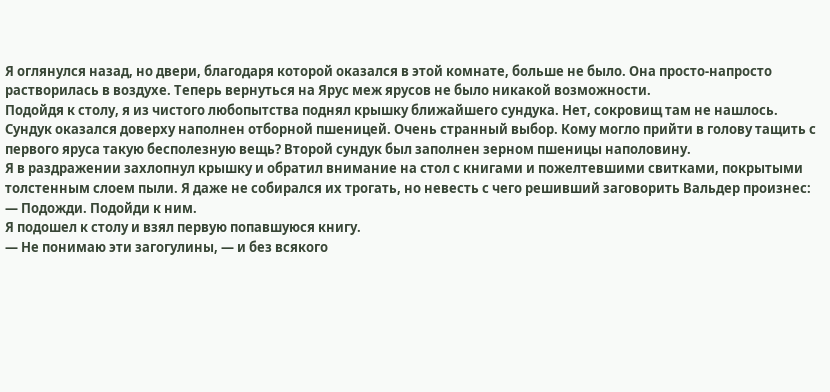Я оглянулся назад, но двери, благодаря которой оказался в этой комнате, больше не было. Она просто-напросто растворилась в воздухе. Теперь вернуться на Ярус меж ярусов не было никакой возможности.
Подойдя к столу, я из чистого любопытства поднял крышку ближайшего сундука. Нет, сокровищ там не нашлось. Сундук оказался доверху наполнен отборной пшеницей. Очень странный выбор. Кому могло прийти в голову тащить с первого яруса такую бесполезную вещь? Второй сундук был заполнен зерном пшеницы наполовину.
Я в раздражении захлопнул крышку и обратил внимание на стол с книгами и пожелтевшими свитками, покрытыми толстенным слоем пыли. Я даже не собирался их трогать, но невесть с чего решивший заговорить Вальдер произнес:
— Подожди. Подойди к ним.
Я подошел к столу и взял первую попавшуюся книгу.
— Не понимаю эти загогулины, — и без всякого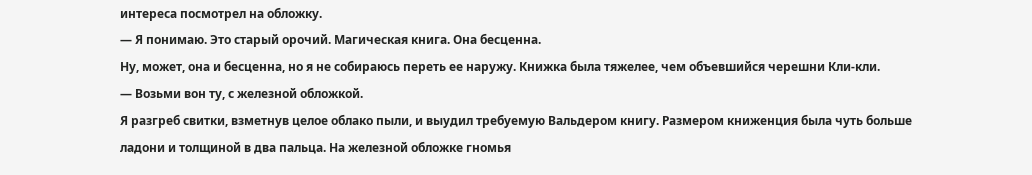интереса посмотрел на обложку.
— Я понимаю. Это старый орочий. Магическая книга. Она бесценна.
Ну, может, она и бесценна, но я не собираюсь переть ее наружу. Книжка была тяжелее, чем объевшийся черешни Кли-кли.
— Возьми вон ту, с железной обложкой.
Я разгреб свитки, взметнув целое облако пыли, и выудил требуемую Вальдером книгу. Размером книженция была чуть больше ладони и толщиной в два пальца. На железной обложке гномья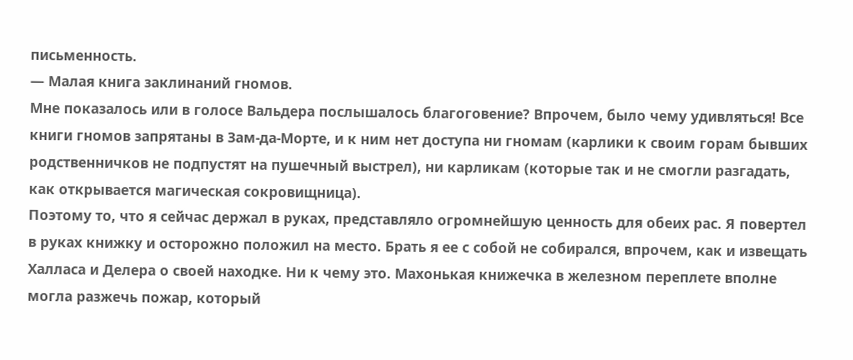письменность.
— Малая книга заклинаний гномов.
Мне показалось или в голосе Вальдера послышалось благоговение? Впрочем, было чему удивляться! Все книги гномов запрятаны в Зам-да-Морте, и к ним нет доступа ни гномам (карлики к своим горам бывших родственничков не подпустят на пушечный выстрел), ни карликам (которые так и не смогли разгадать, как открывается магическая сокровищница).
Поэтому то, что я сейчас держал в руках, представляло огромнейшую ценность для обеих рас. Я повертел в руках книжку и осторожно положил на место. Брать я ее с собой не собирался, впрочем, как и извещать Халласа и Делера о своей находке. Ни к чему это. Махонькая книжечка в железном переплете вполне могла разжечь пожар, который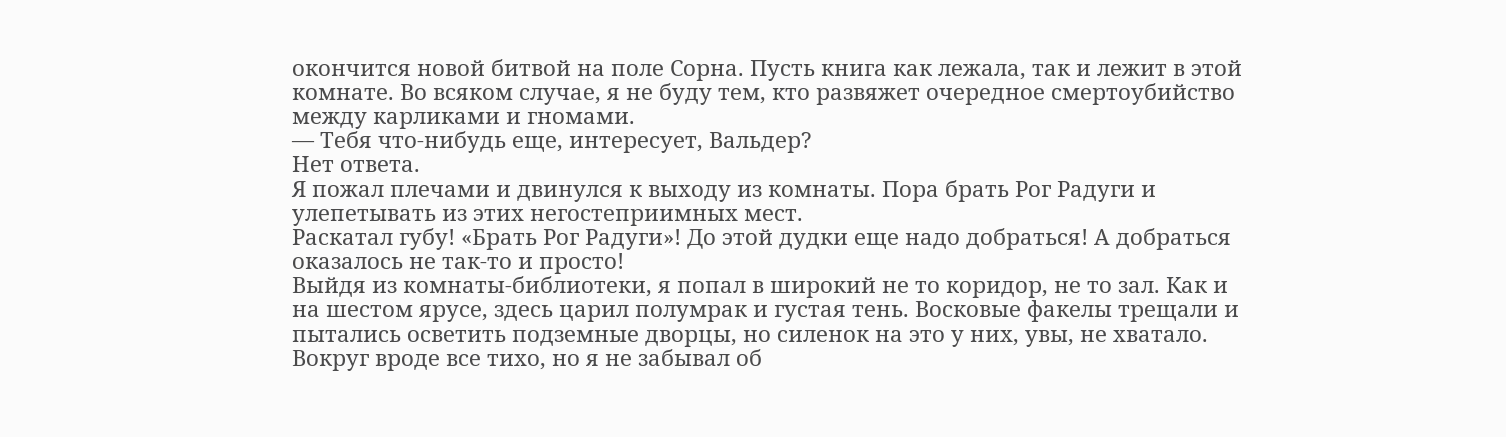окончится новой битвой на поле Сорна. Пусть книга как лежала, так и лежит в этой комнате. Во всяком случае, я не буду тем, кто развяжет очередное смертоубийство между карликами и гномами.
— Тебя что-нибудь еще, интересует, Вальдер?
Нет ответа.
Я пожал плечами и двинулся к выходу из комнаты. Пора брать Рог Радуги и улепетывать из этих негостеприимных мест.
Раскатал губу! «Брать Рог Радуги»! До этой дудки еще надо добраться! А добраться оказалось не так-то и просто!
Выйдя из комнаты-библиотеки, я попал в широкий не то коридор, не то зал. Как и на шестом ярусе, здесь царил полумрак и густая тень. Восковые факелы трещали и пытались осветить подземные дворцы, но силенок на это у них, увы, не хватало. Вокруг вроде все тихо, но я не забывал об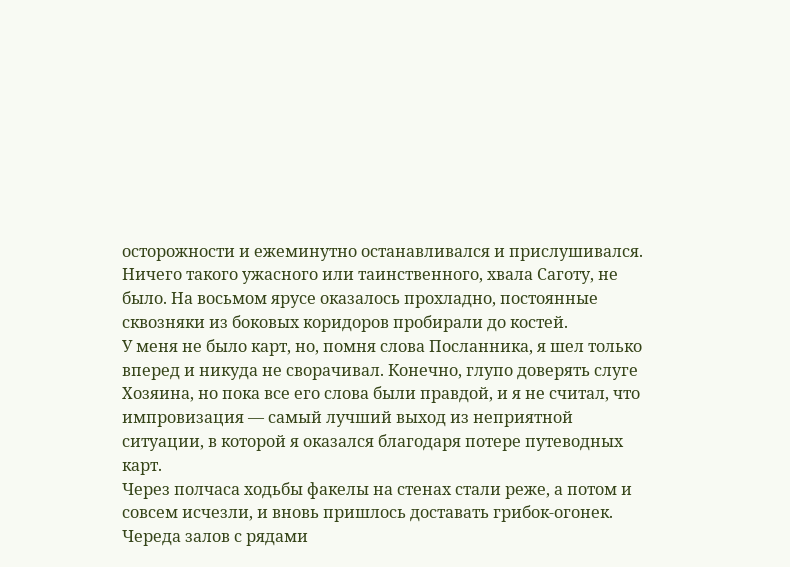осторожности и ежеминутно останавливался и прислушивался. Ничего такого ужасного или таинственного, хвала Саготу, не было. На восьмом ярусе оказалось прохладно, постоянные сквозняки из боковых коридоров пробирали до костей.
У меня не было карт, но, помня слова Посланника, я шел только вперед и никуда не сворачивал. Конечно, глупо доверять слуге Хозяина, но пока все его слова были правдой, и я не считал, что импровизация — самый лучший выход из неприятной ситуации, в которой я оказался благодаря потере путеводных карт.
Через полчаса ходьбы факелы на стенах стали реже, а потом и совсем исчезли, и вновь пришлось доставать грибок-огонек. Череда залов с рядами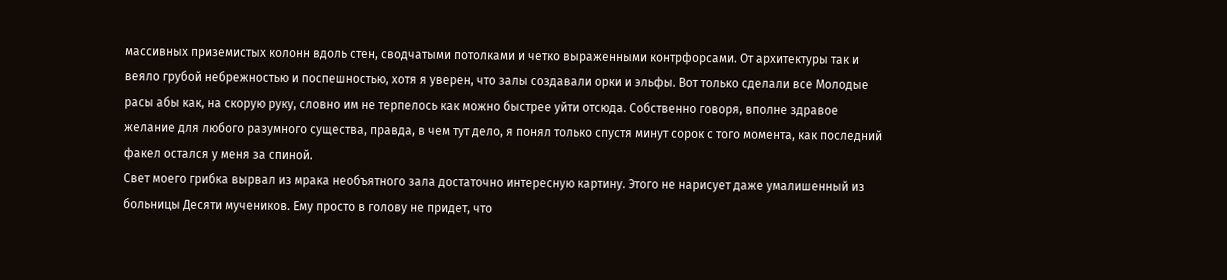массивных приземистых колонн вдоль стен, сводчатыми потолками и четко выраженными контрфорсами. От архитектуры так и веяло грубой небрежностью и поспешностью, хотя я уверен, что залы создавали орки и эльфы. Вот только сделали все Молодые расы абы как, на скорую руку, словно им не терпелось как можно быстрее уйти отсюда. Собственно говоря, вполне здравое желание для любого разумного существа, правда, в чем тут дело, я понял только спустя минут сорок с того момента, как последний факел остался у меня за спиной.
Свет моего грибка вырвал из мрака необъятного зала достаточно интересную картину. Этого не нарисует даже умалишенный из больницы Десяти мучеников. Ему просто в голову не придет, что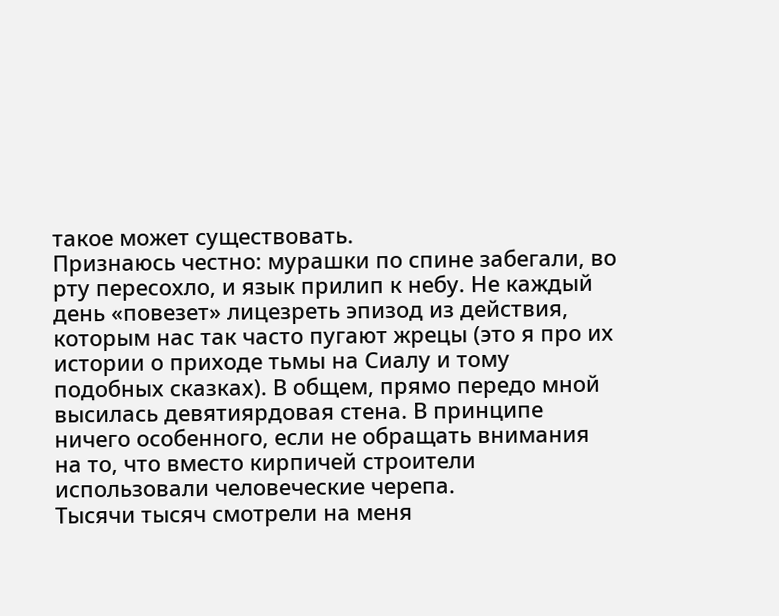такое может существовать.
Признаюсь честно: мурашки по спине забегали, во рту пересохло, и язык прилип к небу. Не каждый день «повезет» лицезреть эпизод из действия, которым нас так часто пугают жрецы (это я про их истории о приходе тьмы на Сиалу и тому подобных сказках). В общем, прямо передо мной высилась девятиярдовая стена. В принципе ничего особенного, если не обращать внимания на то, что вместо кирпичей строители использовали человеческие черепа.
Тысячи тысяч смотрели на меня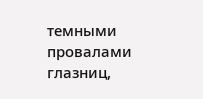темными провалами глазниц,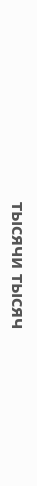тысячи тысяч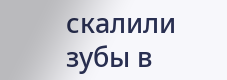скалили зубы в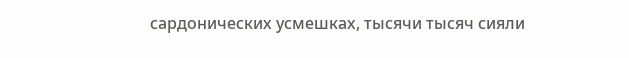сардонических усмешках, тысячи тысяч сияли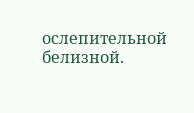ослепительной белизной.